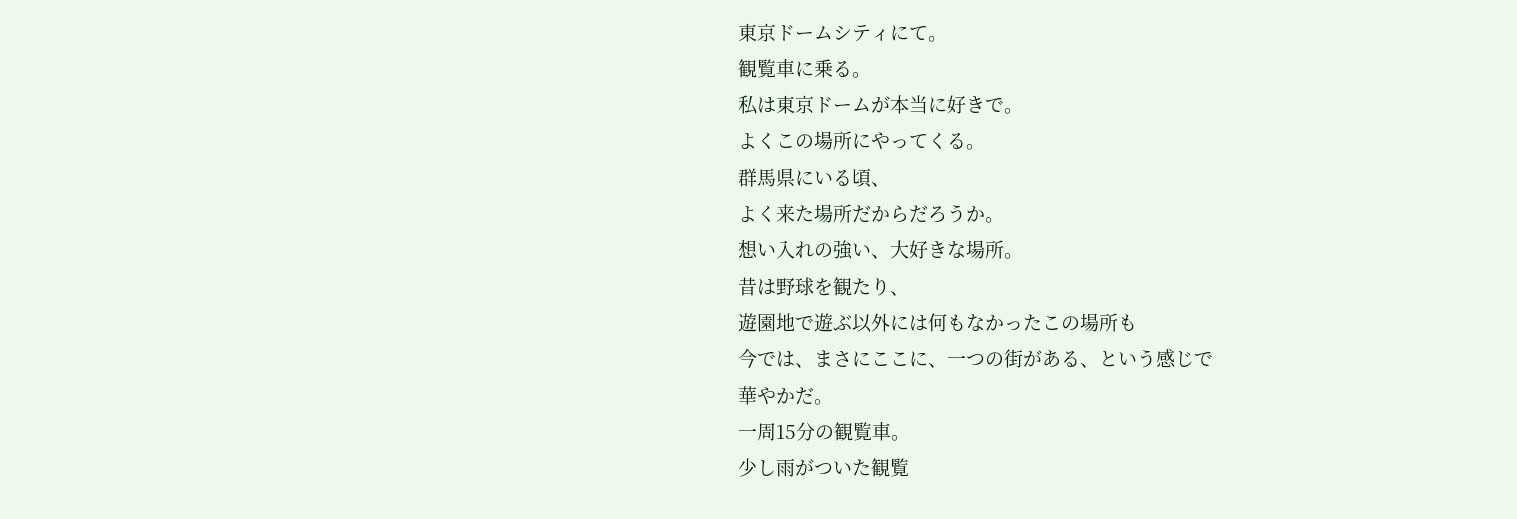東京ドームシティにて。
観覧車に乗る。
私は東京ドームが本当に好きで。
よくこの場所にやってくる。
群馬県にいる頃、
よく来た場所だからだろうか。
想い入れの強い、大好きな場所。
昔は野球を観たり、
遊園地で遊ぶ以外には何もなかったこの場所も
今では、まさにここに、一つの街がある、という感じで
華やかだ。
一周15分の観覧車。
少し雨がついた観覧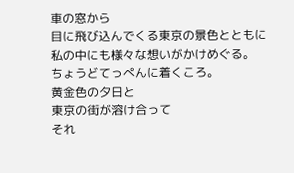車の窓から
目に飛び込んでくる東京の景色とともに
私の中にも様々な想いがかけめぐる。
ちょうどてっぺんに着くころ。
黄金色の夕日と
東京の街が溶け合って
それ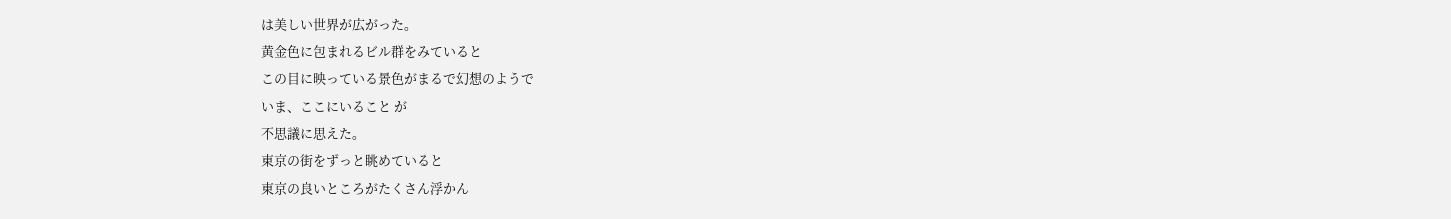は美しい世界が広がった。
黄金色に包まれるビル群をみていると
この目に映っている景色がまるで幻想のようで
いま、ここにいること が
不思議に思えた。
東京の街をずっと眺めていると
東京の良いところがたくさん浮かん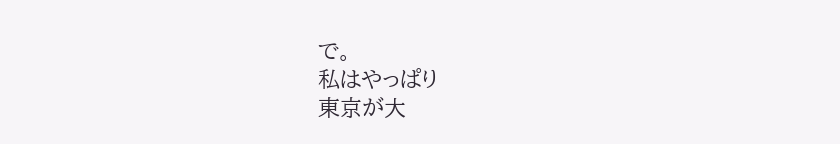で。
私はやっぱり
東京が大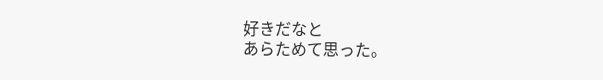好きだなと
あらためて思った。